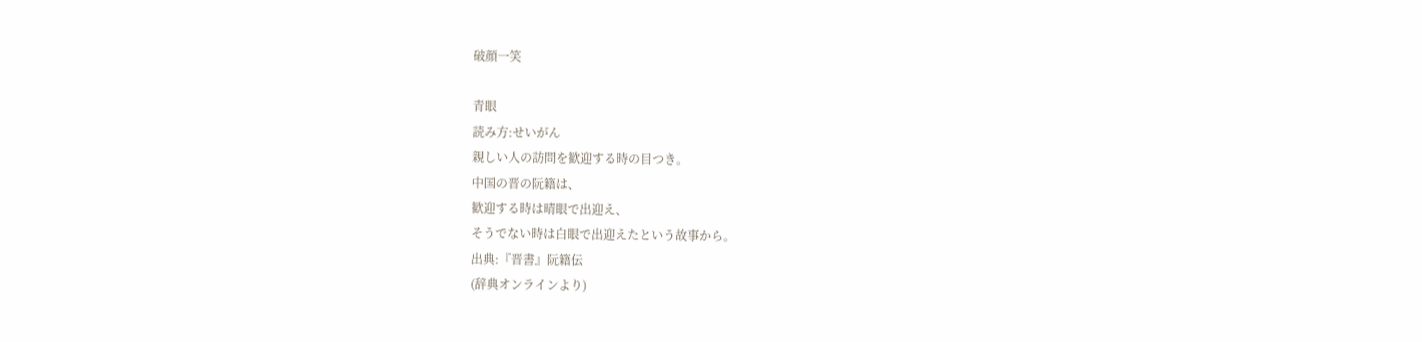破顔一笑

青眼
読み方:せいがん
親しい人の訪問を歓迎する時の目つき。
中国の晋の阮籍は、
歓迎する時は晴眼で出迎え、
そうでない時は白眼で出迎えたという故事から。
出典:『晋書』阮籍伝
(辞典オンラインより)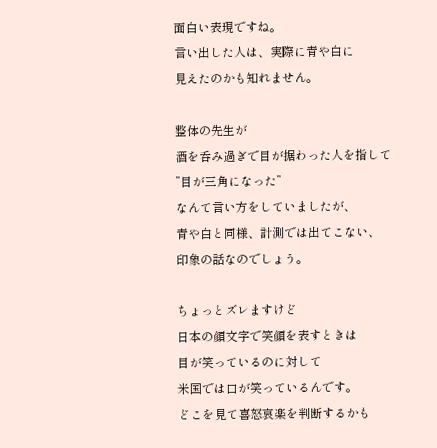面白い表現ですね。
言い出した人は、実際に青や白に
見えたのかも知れません。

整体の先生が
酒を呑み過ぎで目が据わった人を指して
”目が三角になった”
なんて言い方をしていましたが、
青や白と同様、計測では出てこない、
印象の話なのでしょう。

ちょっとズレますけど
日本の顔文字で笑顔を表すときは
目が笑っているのに対して
米国では口が笑っているんです。
どこを見て喜怒哀楽を判断するかも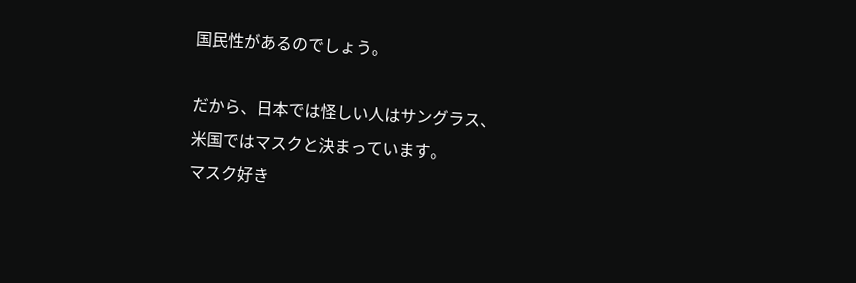国民性があるのでしょう。

だから、日本では怪しい人はサングラス、
米国ではマスクと決まっています。
マスク好き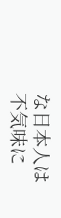な日本人は
不気味に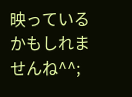映っているかもしれませんね^^;